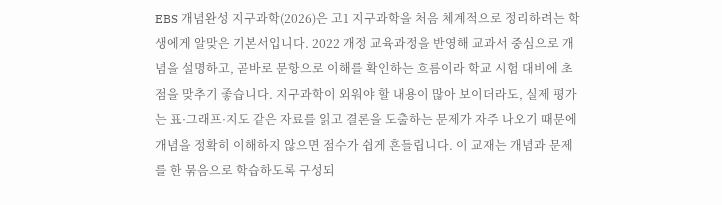EBS 개념완성 지구과학(2026)은 고1 지구과학을 처음 체계적으로 정리하려는 학생에게 알맞은 기본서입니다. 2022 개정 교육과정을 반영해 교과서 중심으로 개념을 설명하고, 곧바로 문항으로 이해를 확인하는 흐름이라 학교 시험 대비에 초점을 맞추기 좋습니다. 지구과학이 외워야 할 내용이 많아 보이더라도, 실제 평가는 표·그래프·지도 같은 자료를 읽고 결론을 도출하는 문제가 자주 나오기 때문에 개념을 정확히 이해하지 않으면 점수가 쉽게 흔들립니다. 이 교재는 개념과 문제를 한 묶음으로 학습하도록 구성되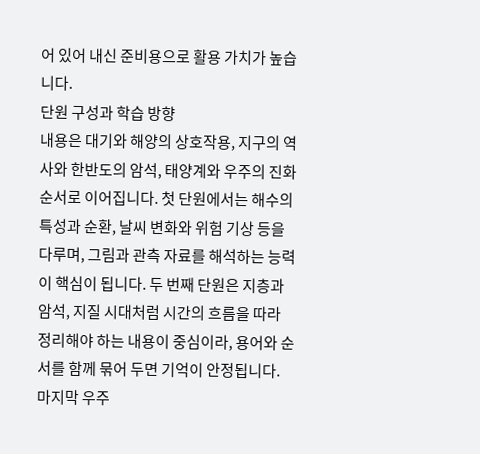어 있어 내신 준비용으로 활용 가치가 높습니다.
단원 구성과 학습 방향
내용은 대기와 해양의 상호작용, 지구의 역사와 한반도의 암석, 태양계와 우주의 진화 순서로 이어집니다. 첫 단원에서는 해수의 특성과 순환, 날씨 변화와 위험 기상 등을 다루며, 그림과 관측 자료를 해석하는 능력이 핵심이 됩니다. 두 번째 단원은 지층과 암석, 지질 시대처럼 시간의 흐름을 따라 정리해야 하는 내용이 중심이라, 용어와 순서를 함께 묶어 두면 기억이 안정됩니다. 마지막 우주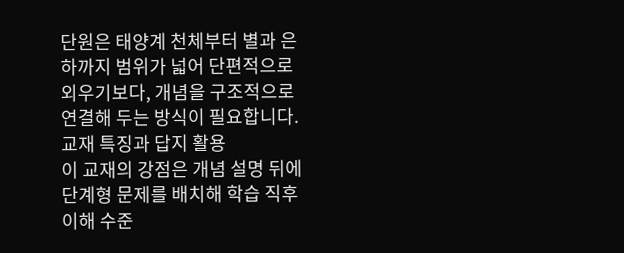단원은 태양계 천체부터 별과 은하까지 범위가 넓어 단편적으로 외우기보다, 개념을 구조적으로 연결해 두는 방식이 필요합니다.
교재 특징과 답지 활용
이 교재의 강점은 개념 설명 뒤에 단계형 문제를 배치해 학습 직후 이해 수준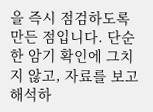을 즉시 점검하도록 만든 점입니다. 단순한 암기 확인에 그치지 않고, 자료를 보고 해석하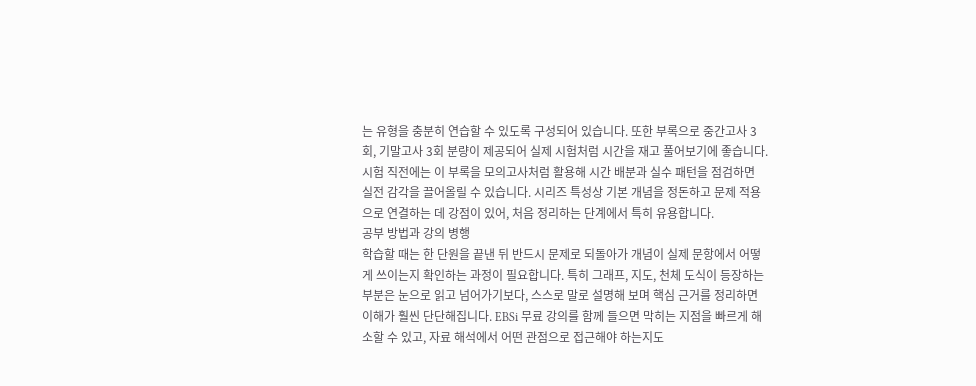는 유형을 충분히 연습할 수 있도록 구성되어 있습니다. 또한 부록으로 중간고사 3회, 기말고사 3회 분량이 제공되어 실제 시험처럼 시간을 재고 풀어보기에 좋습니다. 시험 직전에는 이 부록을 모의고사처럼 활용해 시간 배분과 실수 패턴을 점검하면 실전 감각을 끌어올릴 수 있습니다. 시리즈 특성상 기본 개념을 정돈하고 문제 적용으로 연결하는 데 강점이 있어, 처음 정리하는 단계에서 특히 유용합니다.
공부 방법과 강의 병행
학습할 때는 한 단원을 끝낸 뒤 반드시 문제로 되돌아가 개념이 실제 문항에서 어떻게 쓰이는지 확인하는 과정이 필요합니다. 특히 그래프, 지도, 천체 도식이 등장하는 부분은 눈으로 읽고 넘어가기보다, 스스로 말로 설명해 보며 핵심 근거를 정리하면 이해가 훨씬 단단해집니다. EBSi 무료 강의를 함께 들으면 막히는 지점을 빠르게 해소할 수 있고, 자료 해석에서 어떤 관점으로 접근해야 하는지도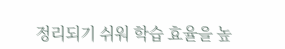정리되기 쉬워 학습 효율을 높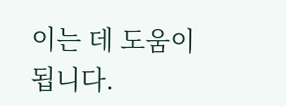이는 데 도움이 됩니다.